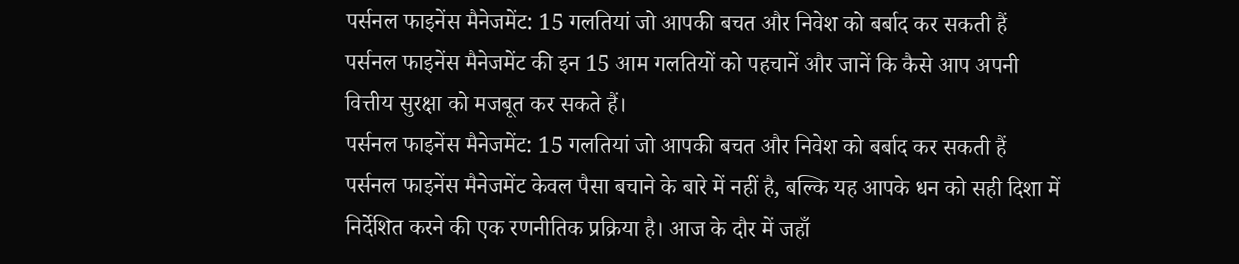पर्सनल फाइनेंस मैनेजमेंट: 15 गलतियां जो आपकी बचत और निवेश को बर्बाद कर सकती हैं
पर्सनल फाइनेंस मैनेजमेंट की इन 15 आम गलतियों को पहचानें और जानें कि कैसे आप अपनी वित्तीय सुरक्षा को मजबूत कर सकते हैं।
पर्सनल फाइनेंस मैनेजमेंट: 15 गलतियां जो आपकी बचत और निवेश को बर्बाद कर सकती हैं
पर्सनल फाइनेंस मैनेजमेंट केवल पैसा बचाने के बारे में नहीं है, बल्कि यह आपके धन को सही दिशा में निर्देशित करने की एक रणनीतिक प्रक्रिया है। आज के दौर में जहाँ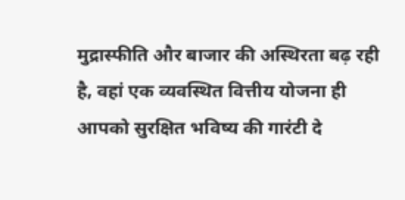मुद्रास्फीति और बाजार की अस्थिरता बढ़ रही है, वहां एक व्यवस्थित वित्तीय योजना ही आपको सुरक्षित भविष्य की गारंटी दे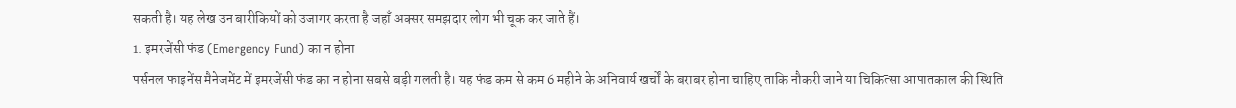सकती है। यह लेख उन बारीकियों को उजागर करता है जहाँ अक्सर समझदार लोग भी चूक कर जाते हैं।
1. इमरजेंसी फंड (Emergency Fund) का न होना
पर्सनल फाइनेंस मैनेजमेंट में इमरजेंसी फंड का न होना सबसे बड़ी गलती है। यह फंड कम से कम 6 महीने के अनिवार्य खर्चों के बराबर होना चाहिए ताकि नौकरी जाने या चिकित्सा आपातकाल की स्थिति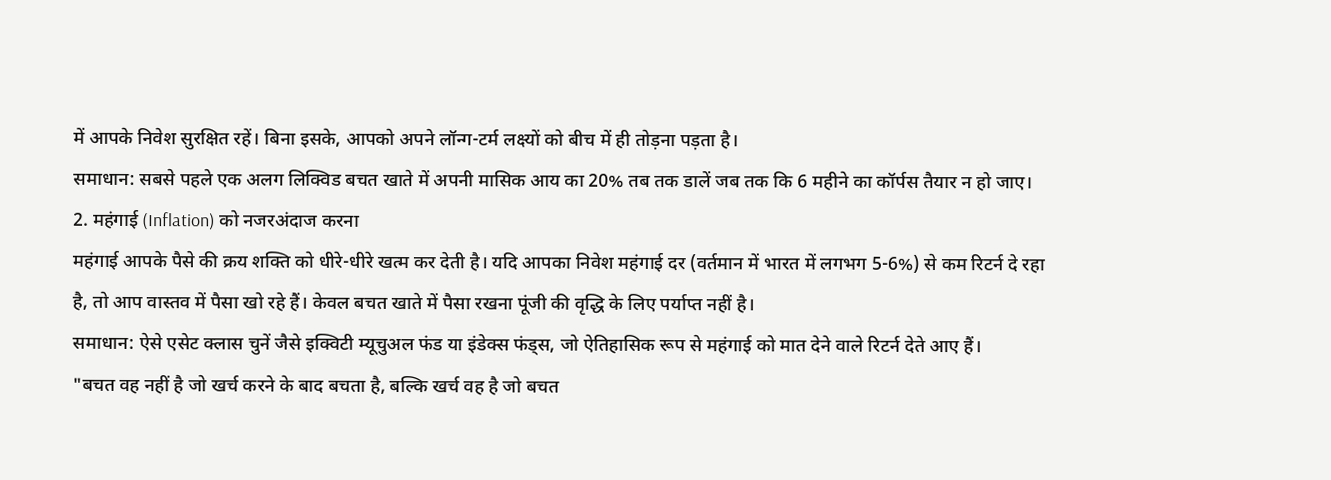में आपके निवेश सुरक्षित रहें। बिना इसके, आपको अपने लॉन्ग-टर्म लक्ष्यों को बीच में ही तोड़ना पड़ता है।
समाधान: सबसे पहले एक अलग लिक्विड बचत खाते में अपनी मासिक आय का 20% तब तक डालें जब तक कि 6 महीने का कॉर्पस तैयार न हो जाए।
2. महंगाई (Inflation) को नजरअंदाज करना
महंगाई आपके पैसे की क्रय शक्ति को धीरे-धीरे खत्म कर देती है। यदि आपका निवेश महंगाई दर (वर्तमान में भारत में लगभग 5-6%) से कम रिटर्न दे रहा है, तो आप वास्तव में पैसा खो रहे हैं। केवल बचत खाते में पैसा रखना पूंजी की वृद्धि के लिए पर्याप्त नहीं है।
समाधान: ऐसे एसेट क्लास चुनें जैसे इक्विटी म्यूचुअल फंड या इंडेक्स फंड्स, जो ऐतिहासिक रूप से महंगाई को मात देने वाले रिटर्न देते आए हैं।
"बचत वह नहीं है जो खर्च करने के बाद बचता है, बल्कि खर्च वह है जो बचत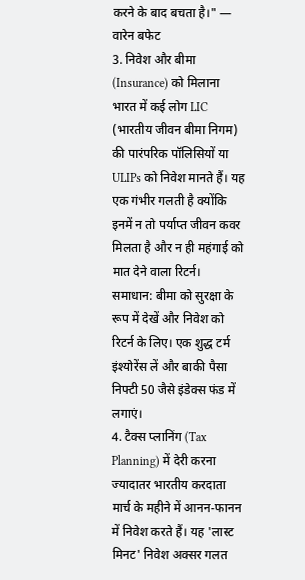करने के बाद बचता है।" — वारेन बफेट
3. निवेश और बीमा (Insurance) को मिलाना
भारत में कई लोग LIC (भारतीय जीवन बीमा निगम) की पारंपरिक पॉलिसियों या ULIPs को निवेश मानते हैं। यह एक गंभीर गलती है क्योंकि इनमें न तो पर्याप्त जीवन कवर मिलता है और न ही महंगाई को मात देने वाला रिटर्न।
समाधान: बीमा को सुरक्षा के रूप में देखें और निवेश को रिटर्न के लिए। एक शुद्ध टर्म इंश्योरेंस लें और बाकी पैसा निफ्टी 50 जैसे इंडेक्स फंड में लगाएं।
4. टैक्स प्लानिंग (Tax Planning) में देरी करना
ज्यादातर भारतीय करदाता मार्च के महीने में आनन-फानन में निवेश करते हैं। यह 'लास्ट मिनट' निवेश अक्सर गलत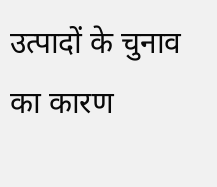उत्पादों के चुनाव का कारण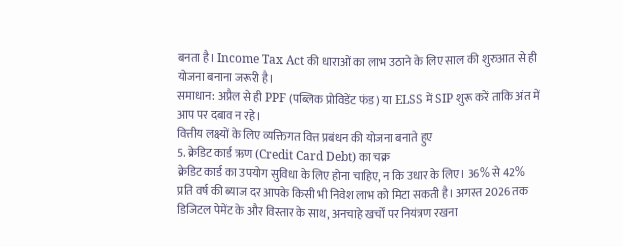बनता है। Income Tax Act की धाराओं का लाभ उठाने के लिए साल की शुरुआत से ही योजना बनाना जरूरी है।
समाधान: अप्रैल से ही PPF (पब्लिक प्रोविडेंट फंड) या ELSS में SIP शुरू करें ताकि अंत में आप पर दबाव न रहे।
वित्तीय लक्ष्यों के लिए व्यक्तिगत वित्त प्रबंधन की योजना बनाते हुए
5. क्रेडिट कार्ड ऋण (Credit Card Debt) का चक्र
क्रेडिट कार्ड का उपयोग सुविधा के लिए होना चाहिए, न कि उधार के लिए। 36% से 42% प्रति वर्ष की ब्याज दर आपके किसी भी निवेश लाभ को मिटा सकती है। अगस्त 2026 तक डिजिटल पेमेंट के और विस्तार के साथ, अनचाहे खर्चों पर नियंत्रण रखना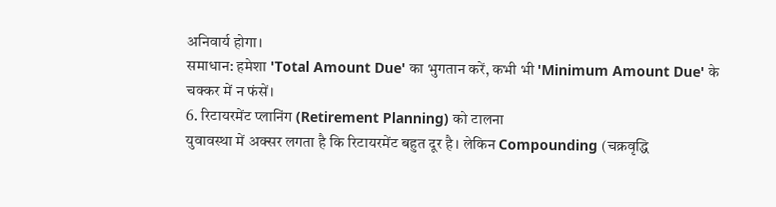अनिवार्य होगा।
समाधान: हमेशा 'Total Amount Due' का भुगतान करें, कभी भी 'Minimum Amount Due' के चक्कर में न फंसें।
6. रिटायरमेंट प्लानिंग (Retirement Planning) को टालना
युवावस्था में अक्सर लगता है कि रिटायरमेंट बहुत दूर है। लेकिन Compounding (चक्रवृद्धि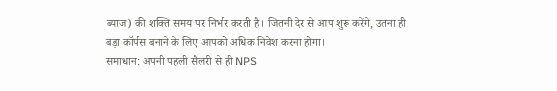ब्याज) की शक्ति समय पर निर्भर करती है। जितनी देर से आप शुरू करेंगे, उतना ही बड़ा कॉर्पस बनाने के लिए आपको अधिक निवेश करना होगा।
समाधान: अपनी पहली सैलरी से ही NPS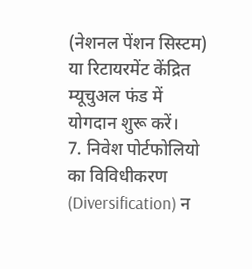(नेशनल पेंशन सिस्टम) या रिटायरमेंट केंद्रित म्यूचुअल फंड में योगदान शुरू करें।
7. निवेश पोर्टफोलियो का विविधीकरण (Diversification) न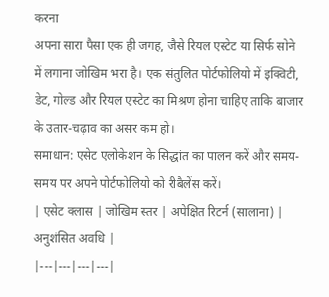करना
अपना सारा पैसा एक ही जगह, जैसे रियल एस्टेट या सिर्फ सोने में लगाना जोखिम भरा है। एक संतुलित पोर्टफोलियो में इक्विटी, डेट, गोल्ड और रियल एस्टेट का मिश्रण होना चाहिए ताकि बाजार के उतार-चढ़ाव का असर कम हो।
समाधान: एसेट एलोकेशन के सिद्धांत का पालन करें और समय-समय पर अपने पोर्टफोलियो को रीबैलेंस करें।
| एसेट क्लास | जोखिम स्तर | अपेक्षित रिटर्न (सालाना) | अनुशंसित अवधि |
|---|---|---|---|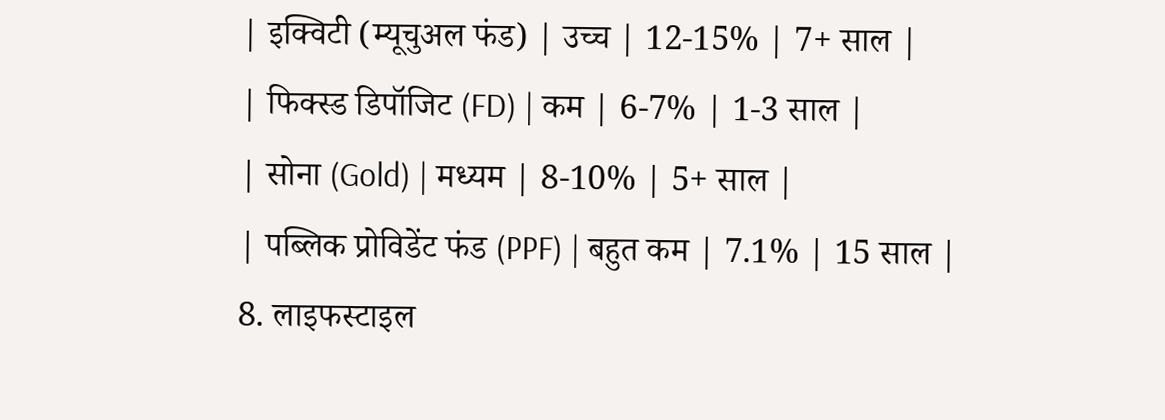| इक्विटी (म्यूचुअल फंड) | उच्च | 12-15% | 7+ साल |
| फिक्स्ड डिपॉजिट (FD) | कम | 6-7% | 1-3 साल |
| सोना (Gold) | मध्यम | 8-10% | 5+ साल |
| पब्लिक प्रोविडेंट फंड (PPF) | बहुत कम | 7.1% | 15 साल |
8. लाइफस्टाइल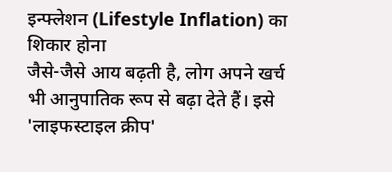इन्फ्लेशन (Lifestyle Inflation) का शिकार होना
जैसे-जैसे आय बढ़ती है, लोग अपने खर्च भी आनुपातिक रूप से बढ़ा देते हैं। इसे 'लाइफस्टाइल क्रीप'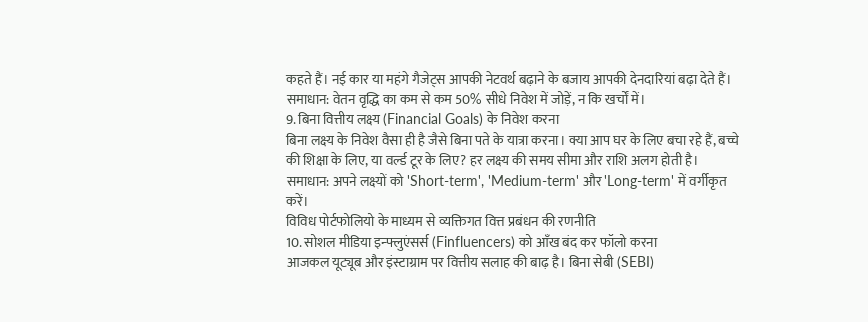कहते हैं। नई कार या महंगे गैजेट्स आपकी नेटवर्थ बढ़ाने के बजाय आपकी देनदारियां बढ़ा देते हैं।
समाधान: वेतन वृद्धि का कम से कम 50% सीधे निवेश में जोड़ें, न कि खर्चों में।
9. बिना वित्तीय लक्ष्य (Financial Goals) के निवेश करना
बिना लक्ष्य के निवेश वैसा ही है जैसे बिना पते के यात्रा करना। क्या आप घर के लिए बचा रहे हैं, बच्चे की शिक्षा के लिए, या वर्ल्ड टूर के लिए? हर लक्ष्य की समय सीमा और राशि अलग होती है।
समाधान: अपने लक्ष्यों को 'Short-term', 'Medium-term' और 'Long-term' में वर्गीकृत करें।
विविध पोर्टफोलियो के माध्यम से व्यक्तिगत वित्त प्रबंधन की रणनीति
10. सोशल मीडिया इन्फ्लुएंसर्स (Finfluencers) को आँख बंद कर फॉलो करना
आजकल यूट्यूब और इंस्टाग्राम पर वित्तीय सलाह की बाढ़ है। बिना सेबी (SEBI)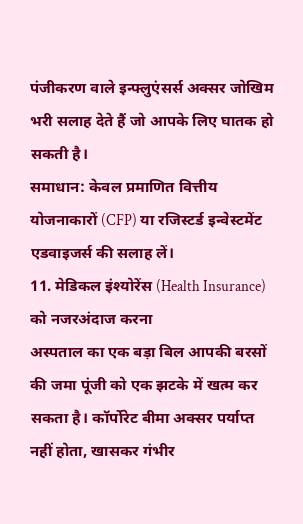पंजीकरण वाले इन्फ्लुएंसर्स अक्सर जोखिम भरी सलाह देते हैं जो आपके लिए घातक हो सकती है।
समाधान: केवल प्रमाणित वित्तीय योजनाकारों (CFP) या रजिस्टर्ड इन्वेस्टमेंट एडवाइजर्स की सलाह लें।
11. मेडिकल इंश्योरेंस (Health Insurance) को नजरअंदाज करना
अस्पताल का एक बड़ा बिल आपकी बरसों की जमा पूंजी को एक झटके में खत्म कर सकता है। कॉर्पोरेट बीमा अक्सर पर्याप्त नहीं होता, खासकर गंभीर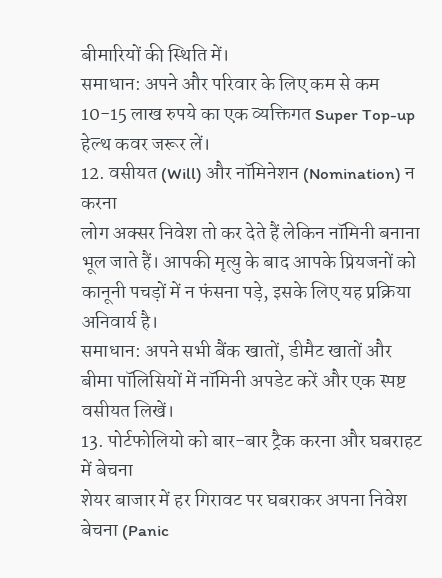बीमारियों की स्थिति में।
समाधान: अपने और परिवार के लिए कम से कम 10-15 लाख रुपये का एक व्यक्तिगत Super Top-up हेल्थ कवर जरूर लें।
12. वसीयत (Will) और नॉमिनेशन (Nomination) न करना
लोग अक्सर निवेश तो कर देते हैं लेकिन नॉमिनी बनाना भूल जाते हैं। आपकी मृत्यु के बाद आपके प्रियजनों को कानूनी पचड़ों में न फंसना पड़े, इसके लिए यह प्रक्रिया अनिवार्य है।
समाधान: अपने सभी बैंक खातों, डीमैट खातों और बीमा पॉलिसियों में नॉमिनी अपडेट करें और एक स्पष्ट वसीयत लिखें।
13. पोर्टफोलियो को बार-बार ट्रैक करना और घबराहट में बेचना
शेयर बाजार में हर गिरावट पर घबराकर अपना निवेश बेचना (Panic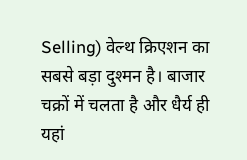Selling) वेल्थ क्रिएशन का सबसे बड़ा दुश्मन है। बाजार चक्रों में चलता है और धैर्य ही यहां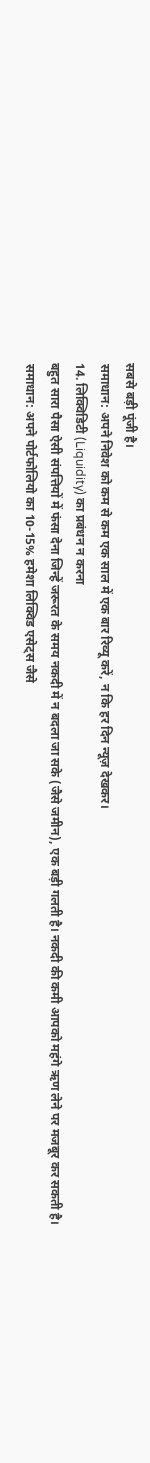सबसे बड़ी पूंजी है।
समाधान: अपने निवेश को कम से कम एक साल में एक बार रिव्यू करें, न कि हर दिन न्यूज़ देखकर।
14. लिक्विडिटी (Liquidity) का प्रबंधन न करना
बहुत सारा पैसा ऐसी संपत्तियों में फंसा देना जिन्हें जरूरत के समय नकदी में न बदला जा सके (जैसे जमीन), एक बड़ी गलती है। नकदी की कमी आपको महंगे ऋण लेने पर मजबूर कर सकती है।
समाधान: अपने पोर्टफोलियो का 10-15% हमेशा लिक्विड एसेट्स जैसे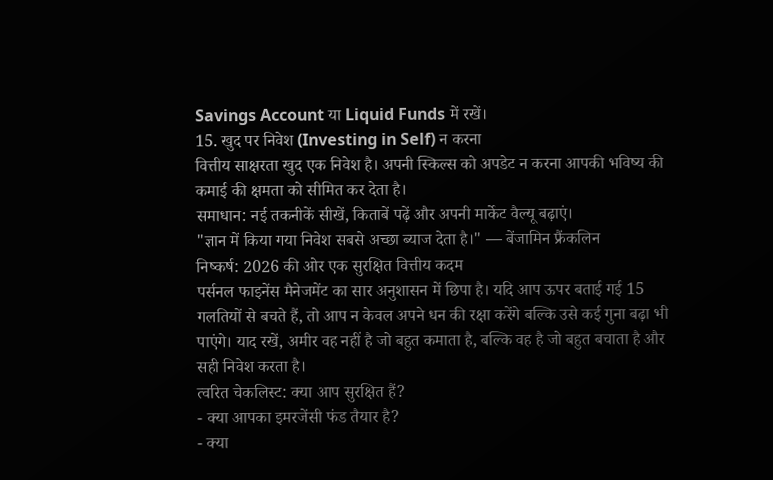Savings Account या Liquid Funds में रखें।
15. खुद पर निवेश (Investing in Self) न करना
वित्तीय साक्षरता खुद एक निवेश है। अपनी स्किल्स को अपडेट न करना आपकी भविष्य की कमाई की क्षमता को सीमित कर देता है।
समाधान: नई तकनीकें सीखें, किताबें पढ़ें और अपनी मार्केट वैल्यू बढ़ाएं।
"ज्ञान में किया गया निवेश सबसे अच्छा ब्याज देता है।" — बेंजामिन फ्रैंकलिन
निष्कर्ष: 2026 की ओर एक सुरक्षित वित्तीय कदम
पर्सनल फाइनेंस मैनेजमेंट का सार अनुशासन में छिपा है। यदि आप ऊपर बताई गई 15 गलतियों से बचते हैं, तो आप न केवल अपने धन की रक्षा करेंगे बल्कि उसे कई गुना बढ़ा भी पाएंगे। याद रखें, अमीर वह नहीं है जो बहुत कमाता है, बल्कि वह है जो बहुत बचाता है और सही निवेश करता है।
त्वरित चेकलिस्ट: क्या आप सुरक्षित हैं?
- क्या आपका इमरजेंसी फंड तैयार है?
- क्या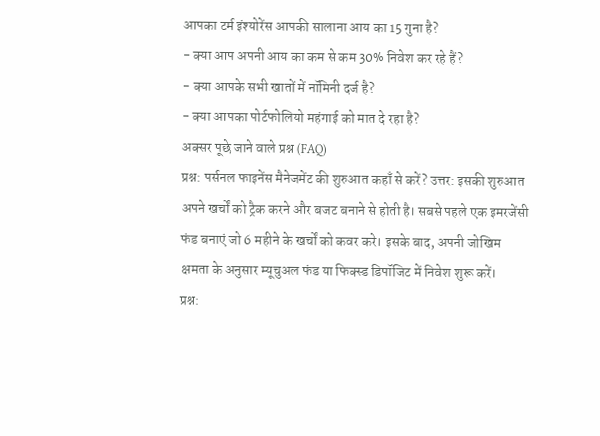आपका टर्म इंश्योरेंस आपकी सालाना आय का 15 गुना है?
- क्या आप अपनी आय का कम से कम 30% निवेश कर रहे हैं?
- क्या आपके सभी खातों में नॉमिनी दर्ज है?
- क्या आपका पोर्टफोलियो महंगाई को मात दे रहा है?
अक्सर पूछे जाने वाले प्रश्न (FAQ)
प्रश्न: पर्सनल फाइनेंस मैनेजमेंट की शुरुआत कहाँ से करें? उत्तर: इसकी शुरुआत अपने खर्चों को ट्रैक करने और बजट बनाने से होती है। सबसे पहले एक इमरजेंसी फंड बनाएं जो 6 महीने के खर्चों को कवर करे। इसके बाद, अपनी जोखिम क्षमता के अनुसार म्यूचुअल फंड या फिक्स्ड डिपॉजिट में निवेश शुरू करें।
प्रश्न: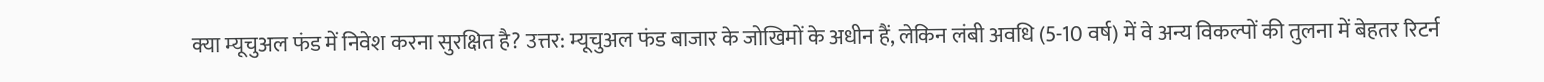क्या म्यूचुअल फंड में निवेश करना सुरक्षित है? उत्तर: म्यूचुअल फंड बाजार के जोखिमों के अधीन हैं, लेकिन लंबी अवधि (5-10 वर्ष) में वे अन्य विकल्पों की तुलना में बेहतर रिटर्न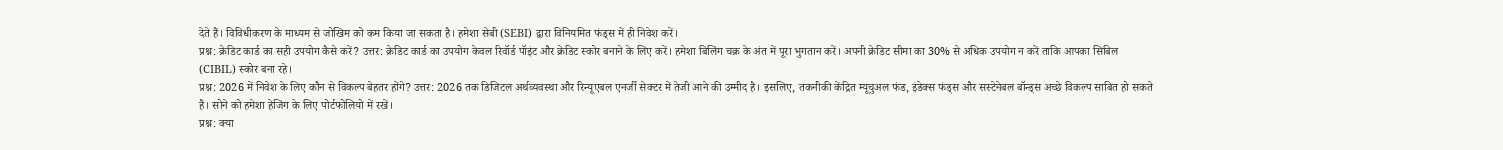देते हैं। विविधीकरण के माध्यम से जोखिम को कम किया जा सकता है। हमेशा सेबी (SEBI) द्वारा विनियमित फंड्स में ही निवेश करें।
प्रश्न: क्रेडिट कार्ड का सही उपयोग कैसे करें? उत्तर: क्रेडिट कार्ड का उपयोग केवल रिवॉर्ड पॉइंट और क्रेडिट स्कोर बनाने के लिए करें। हमेशा बिलिंग चक्र के अंत में पूरा भुगतान करें। अपनी क्रेडिट सीमा का 30% से अधिक उपयोग न करें ताकि आपका सिबिल (CIBIL) स्कोर बना रहे।
प्रश्न: 2026 में निवेश के लिए कौन से विकल्प बेहतर होंगे? उत्तर: 2026 तक डिजिटल अर्थव्यवस्था और रिन्यूएबल एनर्जी सेक्टर में तेजी आने की उम्मीद है। इसलिए, तकनीकी केंद्रित म्यूचुअल फंड, इंडेक्स फंड्स और सस्टेनेबल बॉन्ड्स अच्छे विकल्प साबित हो सकते हैं। सोने को हमेशा हेजिंग के लिए पोर्टफोलियो में रखें।
प्रश्न: क्या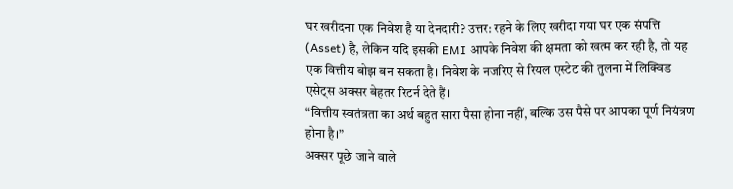घर खरीदना एक निवेश है या देनदारी? उत्तर: रहने के लिए खरीदा गया घर एक संपत्ति (Asset) है, लेकिन यदि इसकी EMI आपके निवेश की क्षमता को खत्म कर रही है, तो यह एक वित्तीय बोझ बन सकता है। निवेश के नजरिए से रियल एस्टेट की तुलना में लिक्विड एसेट्स अक्सर बेहतर रिटर्न देते हैं।
“वित्तीय स्वतंत्रता का अर्थ बहुत सारा पैसा होना नहीं, बल्कि उस पैसे पर आपका पूर्ण नियंत्रण होना है।”
अक्सर पूछे जाने वाले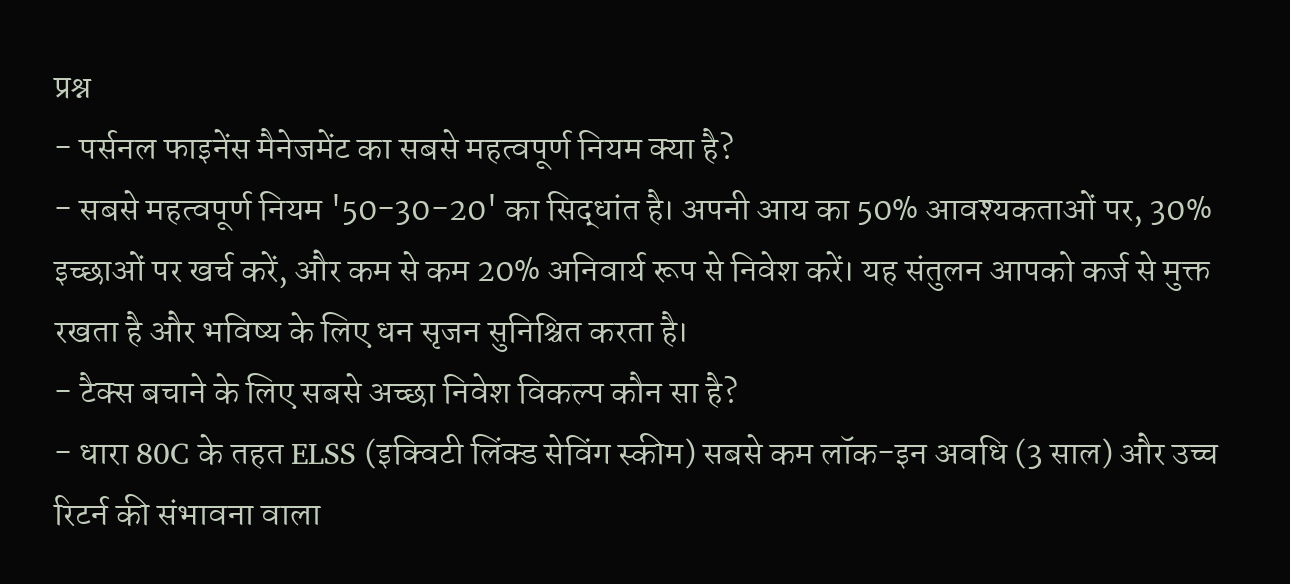प्रश्न
- पर्सनल फाइनेंस मैनेजमेंट का सबसे महत्वपूर्ण नियम क्या है?
- सबसे महत्वपूर्ण नियम '50-30-20' का सिद्धांत है। अपनी आय का 50% आवश्यकताओं पर, 30% इच्छाओं पर खर्च करें, और कम से कम 20% अनिवार्य रूप से निवेश करें। यह संतुलन आपको कर्ज से मुक्त रखता है और भविष्य के लिए धन सृजन सुनिश्चित करता है।
- टैक्स बचाने के लिए सबसे अच्छा निवेश विकल्प कौन सा है?
- धारा 80C के तहत ELSS (इक्विटी लिंक्ड सेविंग स्कीम) सबसे कम लॉक-इन अवधि (3 साल) और उच्च रिटर्न की संभावना वाला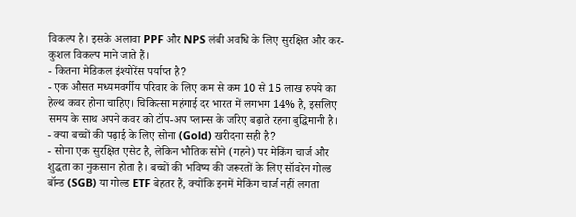विकल्प है। इसके अलावा PPF और NPS लंबी अवधि के लिए सुरक्षित और कर-कुशल विकल्प माने जाते हैं।
- कितना मेडिकल इंश्योरेंस पर्याप्त है?
- एक औसत मध्यमवर्गीय परिवार के लिए कम से कम 10 से 15 लाख रुपये का हेल्थ कवर होना चाहिए। चिकित्सा महंगाई दर भारत में लगभग 14% है, इसलिए समय के साथ अपने कवर को टॉप-अप प्लान्स के जरिए बढ़ाते रहना बुद्धिमानी है।
- क्या बच्चों की पढ़ाई के लिए सोना (Gold) खरीदना सही है?
- सोना एक सुरक्षित एसेट है, लेकिन भौतिक सोने (गहने) पर मेकिंग चार्ज और शुद्धता का नुकसान होता है। बच्चों की भविष्य की जरूरतों के लिए सॉवरेन गोल्ड बॉन्ड (SGB) या गोल्ड ETF बेहतर हैं, क्योंकि इनमें मेकिंग चार्ज नहीं लगता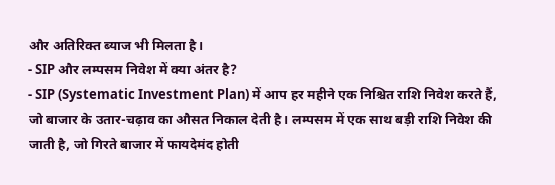और अतिरिक्त ब्याज भी मिलता है।
- SIP और लम्पसम निवेश में क्या अंतर है?
- SIP (Systematic Investment Plan) में आप हर महीने एक निश्चित राशि निवेश करते हैं, जो बाजार के उतार-चढ़ाव का औसत निकाल देती है। लम्पसम में एक साथ बड़ी राशि निवेश की जाती है, जो गिरते बाजार में फायदेमंद होती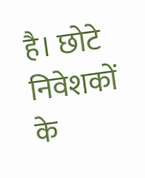है। छोटे निवेशकों के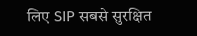लिए SIP सबसे सुरक्षित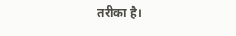तरीका है।